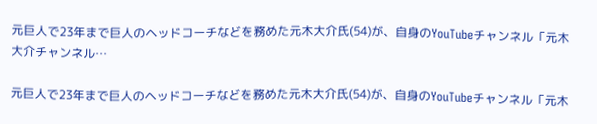元巨人で23年まで巨人のヘッドコーチなどを務めた元木大介氏(54)が、自身のYouTubeチャンネル「元木大介チャンネル…

元巨人で23年まで巨人のヘッドコーチなどを務めた元木大介氏(54)が、自身のYouTubeチャンネル「元木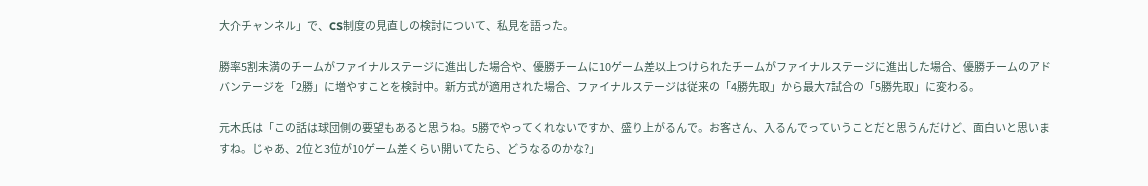大介チャンネル」で、CS制度の見直しの検討について、私見を語った。

勝率5割未満のチームがファイナルステージに進出した場合や、優勝チームに10ゲーム差以上つけられたチームがファイナルステージに進出した場合、優勝チームのアドバンテージを「2勝」に増やすことを検討中。新方式が適用された場合、ファイナルステージは従来の「4勝先取」から最大7試合の「5勝先取」に変わる。

元木氏は「この話は球団側の要望もあると思うね。5勝でやってくれないですか、盛り上がるんで。お客さん、入るんでっていうことだと思うんだけど、面白いと思いますね。じゃあ、2位と3位が10ゲーム差くらい開いてたら、どうなるのかな?」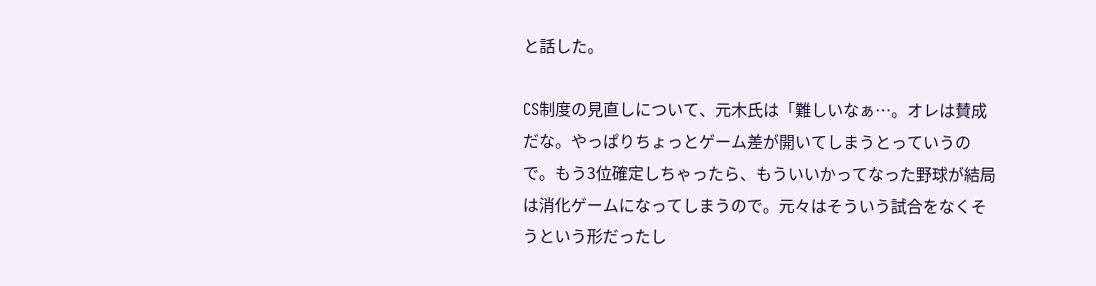と話した。

CS制度の見直しについて、元木氏は「難しいなぁ…。オレは賛成だな。やっぱりちょっとゲーム差が開いてしまうとっていうので。もう3位確定しちゃったら、もういいかってなった野球が結局は消化ゲームになってしまうので。元々はそういう試合をなくそうという形だったし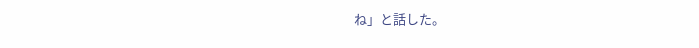ね」と話した。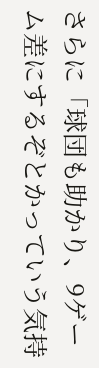さらに「球団も助かり、9ゲーム差にするぞとかっていう気持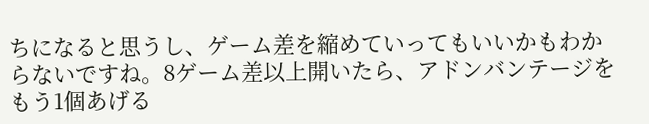ちになると思うし、ゲーム差を縮めていってもいいかもわからないですね。8ゲーム差以上開いたら、アドンバンテージをもう1個あげる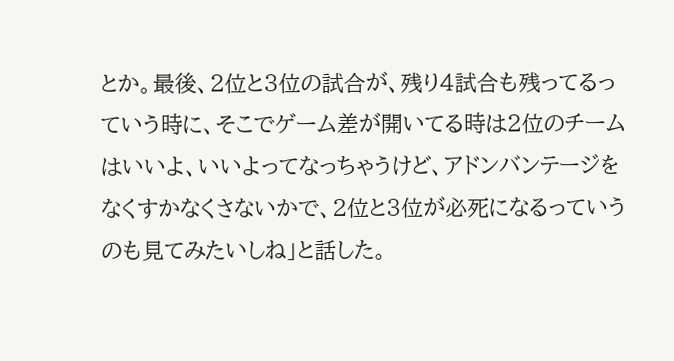とか。最後、2位と3位の試合が、残り4試合も残ってるっていう時に、そこでゲーム差が開いてる時は2位のチームはいいよ、いいよってなっちゃうけど、アドンバンテージをなくすかなくさないかで、2位と3位が必死になるっていうのも見てみたいしね」と話した。